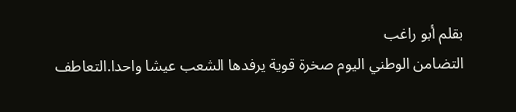بقلم أبو راغب
التضامن الوطني اليوم صخرة قوية يرفدها الشعب عيشا واحدا.التعاطف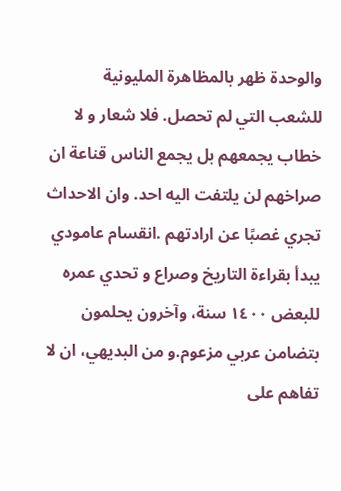والوحدة ظهر بالمظاهرة المليونية للشعب التي لم تحصل. فلا شعار و لا خطاب يجمعهم بل يجمع الناس قناعة ان صراخهم لن يلتفت اليه احد. وان الاحداث تجري غصبًا عن ارادتهم .انقسام عامودي يبدأ بقراءة التاريخ وصراع و تحدي عمره للبعض ١٤٠٠ سنة، وآخرون يحلمون بتضامن عربي مزعوم.و من البديهي، ان لا تفاهم على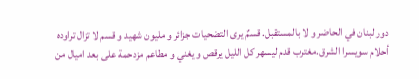دور لبنان في الحاضر و لا بالمستقبل. قسمٌ يرى التضحيات جزائر و مليون شهيد و قسم لا تزال تراوده أحلام سويسرا الشرق.مغترب قدم ليسهر كل الليل يرقص و يغني و مطاعم مزدحمة على بعد اميال من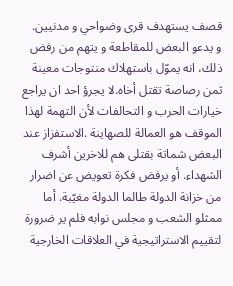قصف يستهدف قرى وضواحي و مدنيين.
و يدعو البعض للمقاطعة و يتهم من رفض ذلك، انه يموّل باستهلاك منتوجات معينة ثمن رصاصة تقتل أخاه.لا يجرؤ احد ان يراجع خيارات الحرب و التحالفات لأن التهمة لهذا الموقف هو العمالة للصهاينة .الاستفزاز عند البعض شماتة بقتلى هم للاخرين أشرف الشهداء. أو يرفض فكرة تعويض عن اضرار من خزانة الدولة طالما الدولة مغيّبة. أما ممثلو الشعب و مجلس نوابه فلم ير ضرورة لتقييم الاستراتيجية في العلاقات الخارجية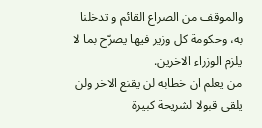والموقف من الصراع القائم و تدخلنا به، وحكومة كل وزير فيها يصرّح بما لا يلزم الوزراء الاخرين.
من يعلم ان خطابه لن يقنع الاخر ولن يلقى قبولا لشريحة كبيرة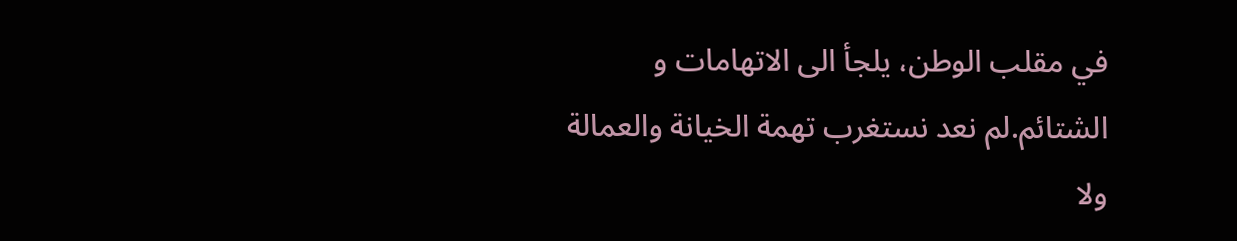في مقلب الوطن، يلجأ الى الاتهامات و الشتائم.لم نعد نستغرب تهمة الخيانة والعمالة ولا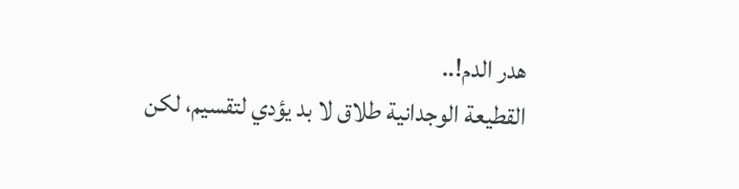هدر الدم!..
القطيعة الوجدانية طلاق لا بد يؤدي لتقسيم، لكن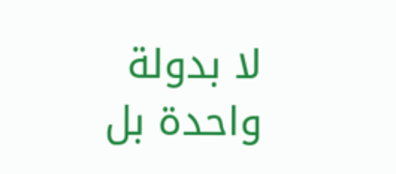لا بدولة واحدة بل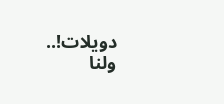دويلات!..
ولنا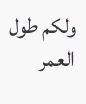ولكم طول العمر